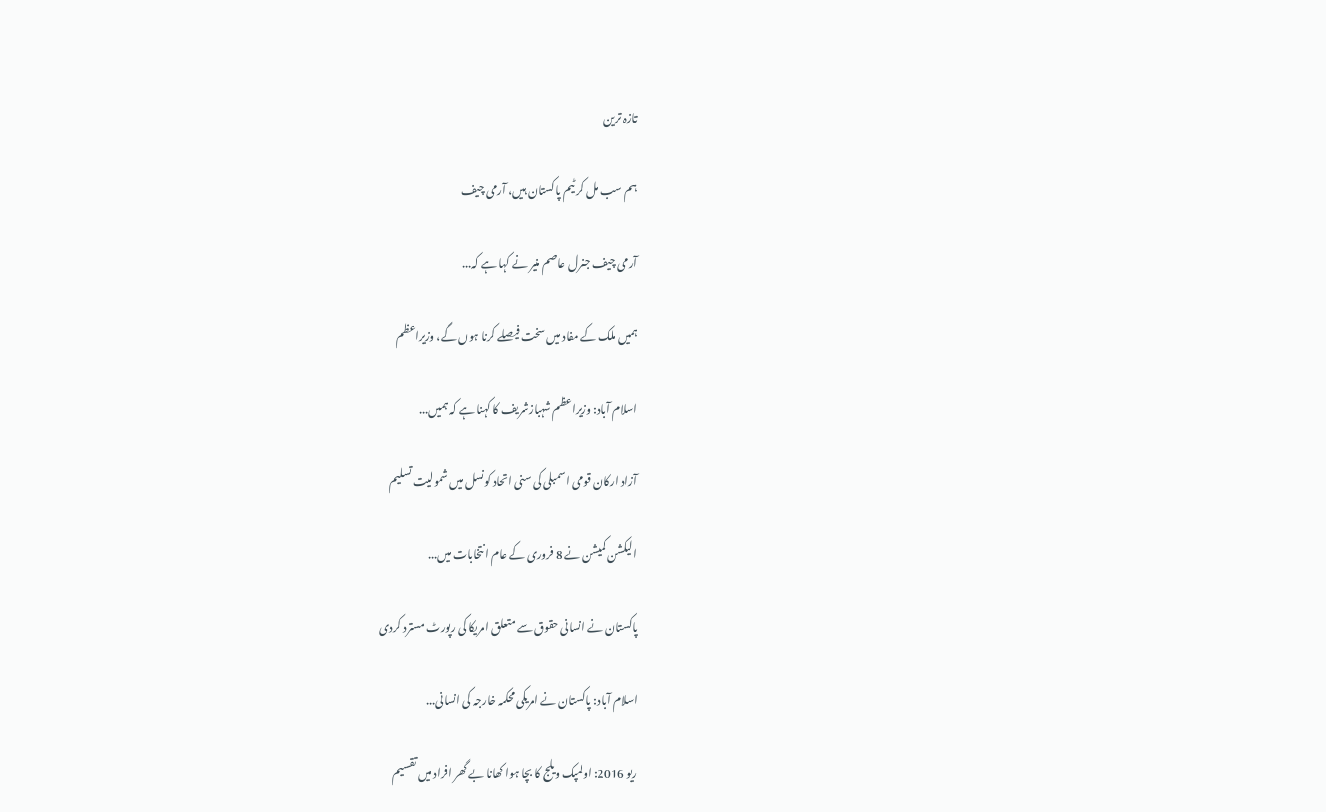تازہ ترین

ہم سب مل کر ٹیم پاکستان ہیں، آرمی چیف

آرمی چیف جنرل عاصم منیر نے کہا ہے کہ...

ہمیں ملک کے مفاد میں سخت فیصلے کرنا ہوں گے، وزیراعظم

اسلام آباد: وزیراعظم شہبازشریف کا کہنا ہے کہ ہمیں...

آزاد ارکان قومی اسمبلی کی سنی اتحاد کونسل میں شمولیت تسلیم

الیکشن کمیشن نے 8 فروری کے عام انتخابات میں...

پاکستان نے انسانی حقوق سے متعلق امریکا کی رپورٹ مسترد کردی

اسلام آباد: پاکستان نے امریکی محکمہ خارجہ کی انسانی...

ریو 2016: اولمپک ویلج کا بچا ہوا کھانا بے گھر افراد میں تقسیم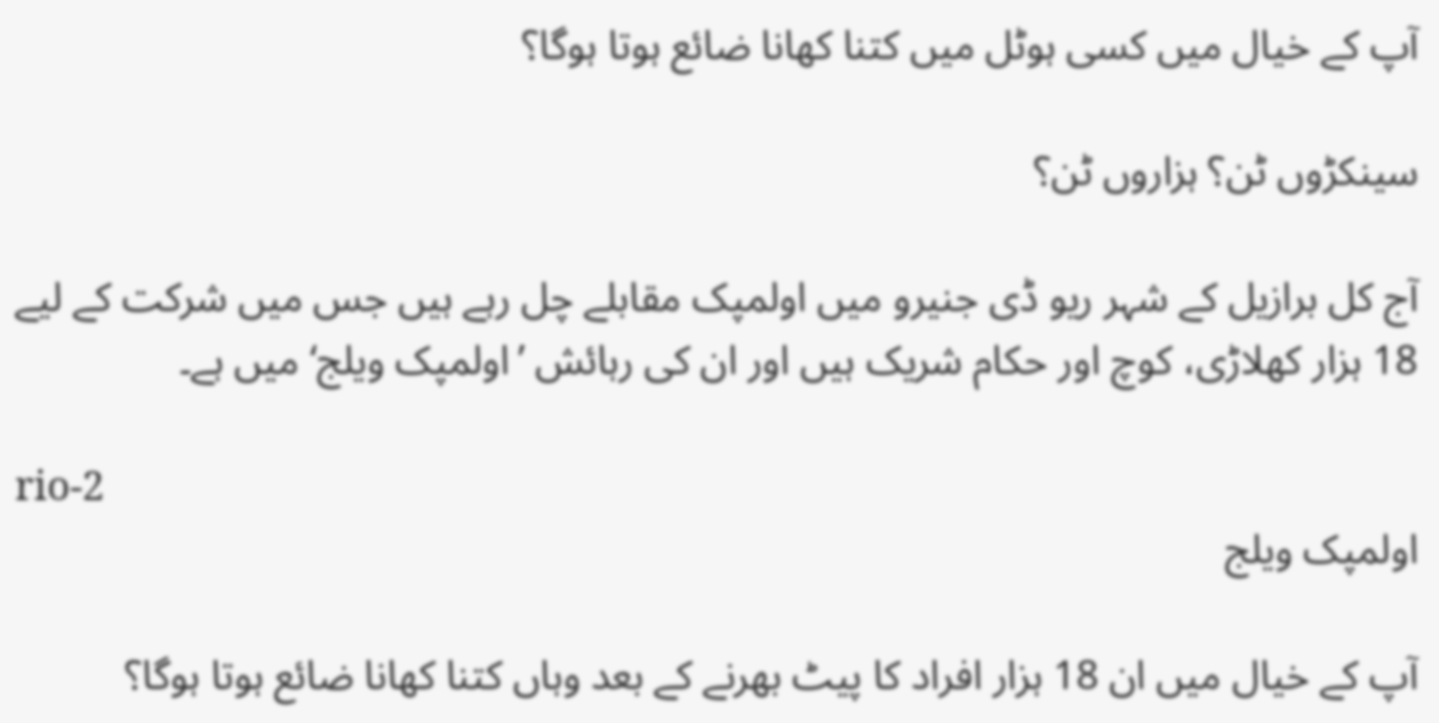آپ کے خیال میں کسی ہوٹل میں کتنا کھانا ضائع ہوتا ہوگا؟

سینکڑوں ٹن؟ ہزاروں ٹن؟

آج کل برازیل کے شہر ریو ڈی جنیرو میں اولمپک مقابلے چل رہے ہیں جس میں شرکت کے لیے 18 ہزار کھلاڑی، کوچ اور حکام شریک ہیں اور ان کی رہائش ’اولمپک ویلج‘ میں ہے۔

rio-2
اولمپک ویلج

آپ کے خیال میں ان 18 ہزار افراد کا پیٹ بھرنے کے بعد وہاں کتنا کھانا ضائع ہوتا ہوگا؟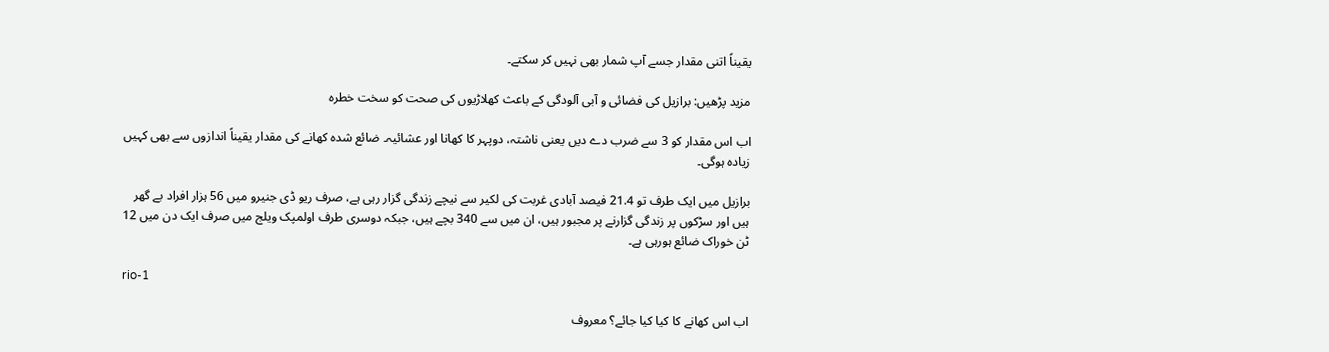یقیناً اتنی مقدار جسے آپ شمار بھی نہیں کر سکتے۔

مزید پڑھیں: برازیل کی فضائی و آبی آلودگی کے باعث کھلاڑیوں کی صحت کو سخت خطرہ

اب اس مقدار کو 3 سے ضرب دے دیں یعنی ناشتہ، دوپہر کا کھانا اور عشائیہ۔ ضائع شدہ کھانے کی مقدار یقیناً اندازوں سے بھی کہیں زیادہ ہوگی۔

برازیل میں ایک طرف تو 21.4 فیصد آبادی غربت کی لکیر سے نیچے زندگی گزار رہی ہے، صرف ریو ڈی جنیرو میں 56 ہزار افراد بے گھر ہیں اور سڑکوں پر زندگی گزارنے پر مجبور ہیں، ان میں سے 340 بچے ہیں، جبکہ دوسری طرف اولمپک ویلج میں صرف ایک دن میں 12 ٹن خوراک ضائع ہورہی ہے۔

rio-1

اب اس کھانے کا کیا کیا جائے؟ معروف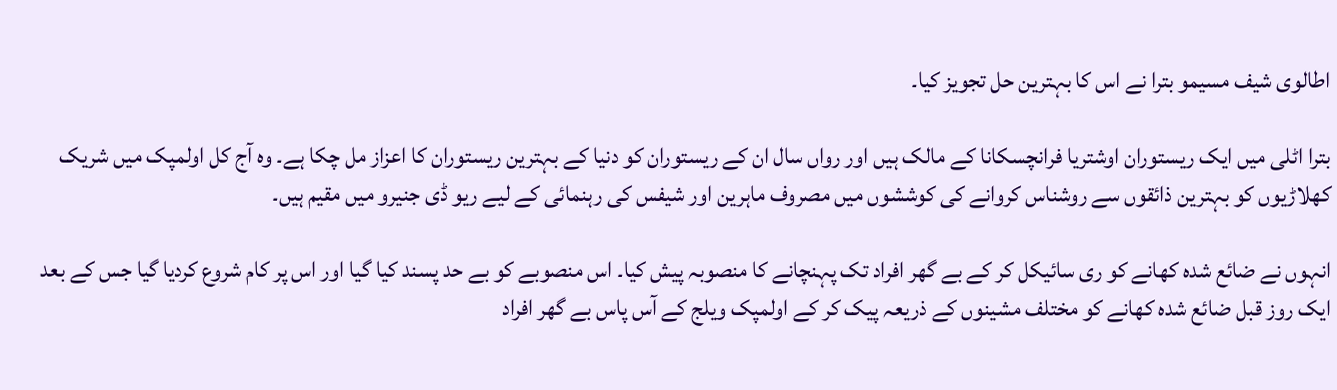اطالوی شیف مسیمو بترا نے اس کا بہترین حل تجویز کیا۔

بترا اٹلی میں ایک ریستوران اوشتریا فرانچسکانا کے مالک ہیں اور رواں سال ان کے ریستوران کو دنیا کے بہترین ریستوران کا اعزاز مل چکا ہے۔ وہ آج کل اولمپک میں شریک کھلاڑیوں کو بہترین ذائقوں سے روشناس کروانے کی کوششوں میں مصروف ماہرین اور شیفس کی رہنمائی کے لیے ریو ڈی جنیرو میں مقیم ہیں۔

انہوں نے ضائع شدہ کھانے کو ری سائیکل کر کے بے گھر افراد تک پہنچانے کا منصوبہ پیش کیا۔ اس منصوبے کو بے حد پسند کیا گیا اور اس پر کام شروع کردیا گیا جس کے بعد ایک روز قبل ضائع شدہ کھانے کو مختلف مشینوں کے ذریعہ پیک کر کے اولمپک ویلج کے آس پاس بے گھر افراد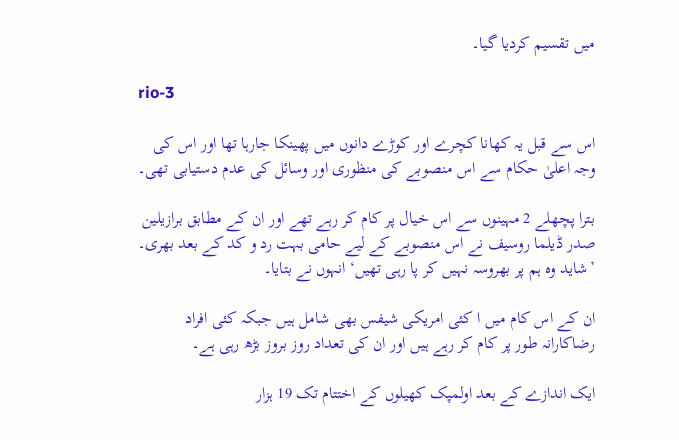میں تقسیم کردیا گیا۔

rio-3

اس سے قبل یہ کھانا کچرے اور کوڑے دانوں میں پھینکا جارہا تھا اور اس کی وجہ اعلیٰ حکام سے اس منصوبے کی منظوری اور وسائل کی عدم دستیابی تھی۔

بترا پچھلے 2 مہینوں سے اس خیال پر کام کر رہے تھے اور ان کے مطابق برازیلین صدر ڈیلما روسیف نے اس منصوبے کے لیے حامی بہت رد و کد کے بعد بھری۔ ’شاید وہ ہم پر بھروسہ نہیں کر پا رہی تھیں‘ انہوں نے بتایا۔

ان کے اس کام میں ا کئی امریکی شیفس بھی شامل ہیں جبکہ کئی افراد رضاکارانہ طور پر کام کر رہے ہیں اور ان کی تعداد روز بروز بڑھ رہی ہے۔

ایک اندازے کے بعد اولمپک کھیلوں کے اختتام تک 19 ہزار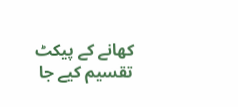کھانے کے پیکٹ تقسیم کیے جا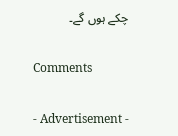چکے ہوں گے۔

Comments

- Advertisement -